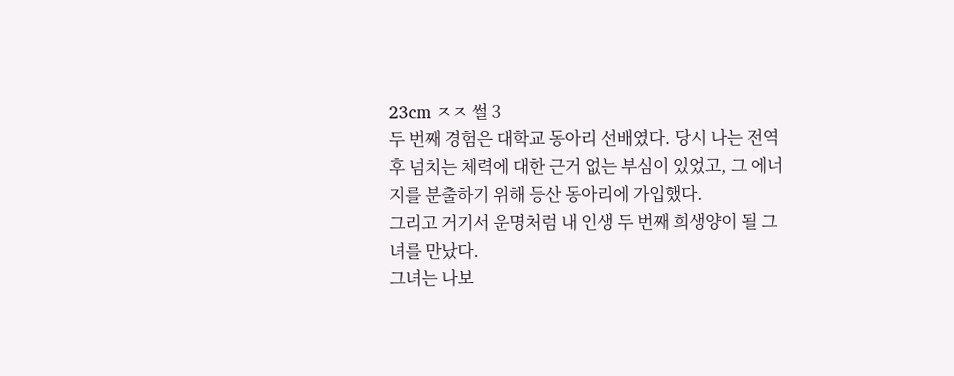23cm ㅈㅈ 썰 3
두 번째 경험은 대학교 동아리 선배였다. 당시 나는 전역 후 넘치는 체력에 대한 근거 없는 부심이 있었고, 그 에너지를 분출하기 위해 등산 동아리에 가입했다.
그리고 거기서 운명처럼 내 인생 두 번째 희생양이 될 그녀를 만났다.
그녀는 나보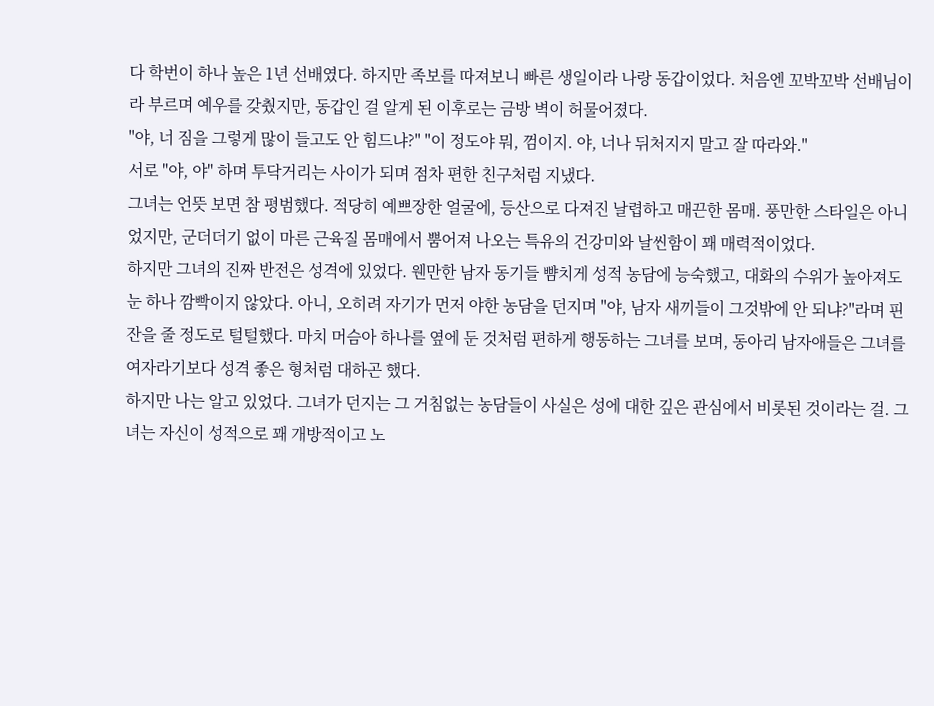다 학번이 하나 높은 1년 선배였다. 하지만 족보를 따져보니 빠른 생일이라 나랑 동갑이었다. 처음엔 꼬박꼬박 선배님이라 부르며 예우를 갖췄지만, 동갑인 걸 알게 된 이후로는 금방 벽이 허물어졌다.
"야, 너 짐을 그렇게 많이 들고도 안 힘드냐?" "이 정도야 뭐, 껌이지. 야, 너나 뒤처지지 말고 잘 따라와."
서로 "야, 야" 하며 투닥거리는 사이가 되며 점차 편한 친구처럼 지냈다.
그녀는 언뜻 보면 참 평범했다. 적당히 예쁘장한 얼굴에, 등산으로 다져진 날렵하고 매끈한 몸매. 풍만한 스타일은 아니었지만, 군더더기 없이 마른 근육질 몸매에서 뿜어져 나오는 특유의 건강미와 날씬함이 꽤 매력적이었다.
하지만 그녀의 진짜 반전은 성격에 있었다. 웬만한 남자 동기들 뺨치게 성적 농담에 능숙했고, 대화의 수위가 높아져도 눈 하나 깜빡이지 않았다. 아니, 오히려 자기가 먼저 야한 농담을 던지며 "야, 남자 새끼들이 그것밖에 안 되냐?"라며 핀잔을 줄 정도로 털털했다. 마치 머슴아 하나를 옆에 둔 것처럼 편하게 행동하는 그녀를 보며, 동아리 남자애들은 그녀를 여자라기보다 성격 좋은 형처럼 대하곤 했다.
하지만 나는 알고 있었다. 그녀가 던지는 그 거침없는 농담들이 사실은 성에 대한 깊은 관심에서 비롯된 것이라는 걸. 그녀는 자신이 성적으로 꽤 개방적이고 노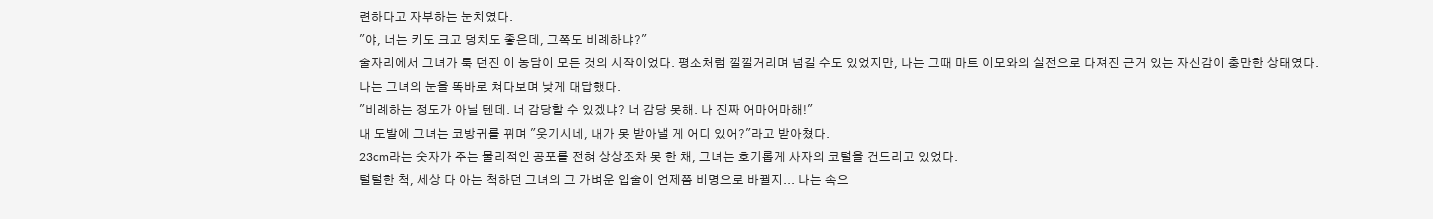련하다고 자부하는 눈치였다.
"야, 너는 키도 크고 덩치도 좋은데, 그쪽도 비례하냐?"
술자리에서 그녀가 툭 던진 이 농담이 모든 것의 시작이었다. 평소처럼 낄낄거리며 넘길 수도 있었지만, 나는 그때 마트 이모와의 실전으로 다져진 근거 있는 자신감이 충만한 상태였다.
나는 그녀의 눈을 똑바로 쳐다보며 낮게 대답했다.
"비례하는 정도가 아닐 텐데. 너 감당할 수 있겠냐? 너 감당 못해. 나 진짜 어마어마해!"
내 도발에 그녀는 코방귀를 뀌며 "웃기시네, 내가 못 받아낼 게 어디 있어?"라고 받아쳤다.
23cm라는 숫자가 주는 물리적인 공포를 전혀 상상조차 못 한 채, 그녀는 호기롭게 사자의 코털을 건드리고 있었다.
털털한 척, 세상 다 아는 척하던 그녀의 그 가벼운 입술이 언제쯤 비명으로 바뀔지... 나는 속으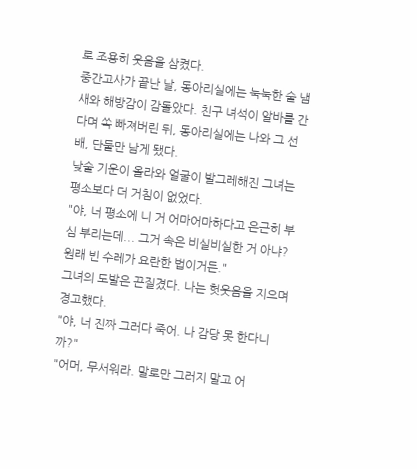로 조용히 웃음을 삼켰다.
중간고사가 끝난 날, 동아리실에는 눅눅한 술 냄새와 해방감이 감돌았다. 친구 녀석이 알바를 간다며 쏙 빠져버린 뒤, 동아리실에는 나와 그 선배, 단둘만 남게 됐다.
낮술 기운이 올라와 얼굴이 발그레해진 그녀는 평소보다 더 거침이 없었다.
"야, 너 평소에 니 거 어마어마하다고 은근히 부심 부리는데... 그거 속은 비실비실한 거 아냐? 원래 빈 수레가 요란한 법이거든."
그녀의 도발은 끈질겼다. 나는 헛웃음을 지으며 경고했다.
"야, 너 진짜 그러다 죽어. 나 감당 못 한다니까?"
"어머, 무서워라. 말로만 그러지 말고 어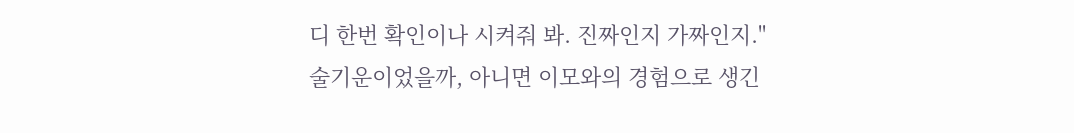디 한번 확인이나 시켜줘 봐. 진짜인지 가짜인지."
술기운이었을까, 아니면 이모와의 경험으로 생긴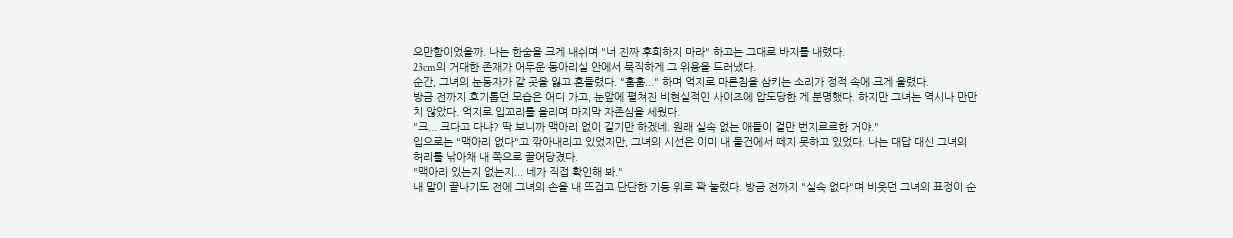오만함이었을까. 나는 한숨을 크게 내쉬며 "너 진짜 후회하지 마라" 하고는 그대로 바지를 내렸다.
23cm의 거대한 존재가 어두운 동아리실 안에서 묵직하게 그 위용을 드러냈다.
순간, 그녀의 눈동자가 갈 곳을 잃고 흔들렸다. "훔훔..." 하며 억지로 마른침을 삼키는 소리가 정적 속에 크게 울렸다.
방금 전까지 호기롭던 모습은 어디 가고, 눈앞에 펼쳐진 비현실적인 사이즈에 압도당한 게 분명했다. 하지만 그녀는 역시나 만만치 않았다. 억지로 입꼬리를 올리며 마지막 자존심을 세웠다.
"크... 크다고 다냐? 딱 보니까 맥아리 없이 길기만 하겠네. 원래 실속 없는 애들이 겉만 번지르르한 거야."
입으로는 "맥아리 없다"고 깎아내리고 있었지만, 그녀의 시선은 이미 내 물건에서 떼지 못하고 있었다. 나는 대답 대신 그녀의 허리를 낚아채 내 쪽으로 끌어당겼다.
"맥아리 있는지 없는지... 네가 직접 확인해 봐."
내 말이 끝나기도 전에 그녀의 손을 내 뜨겁고 단단한 기둥 위로 꽉 눌렀다. 방금 전까지 "실속 없다"며 비웃던 그녀의 표정이 순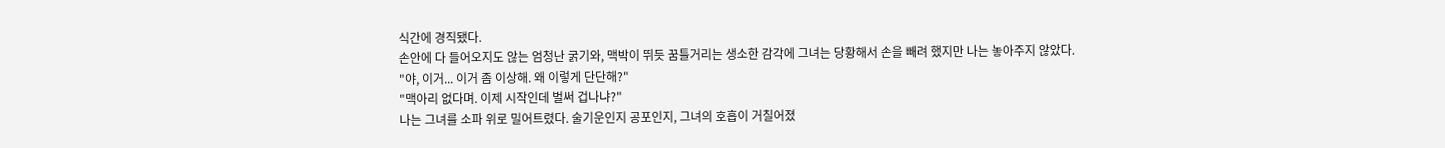식간에 경직됐다.
손안에 다 들어오지도 않는 엄청난 굵기와, 맥박이 뛰듯 꿈틀거리는 생소한 감각에 그녀는 당황해서 손을 빼려 했지만 나는 놓아주지 않았다.
"야, 이거... 이거 좀 이상해. 왜 이렇게 단단해?"
"맥아리 없다며. 이제 시작인데 벌써 겁나냐?"
나는 그녀를 소파 위로 밀어트렸다. 술기운인지 공포인지, 그녀의 호흡이 거칠어졌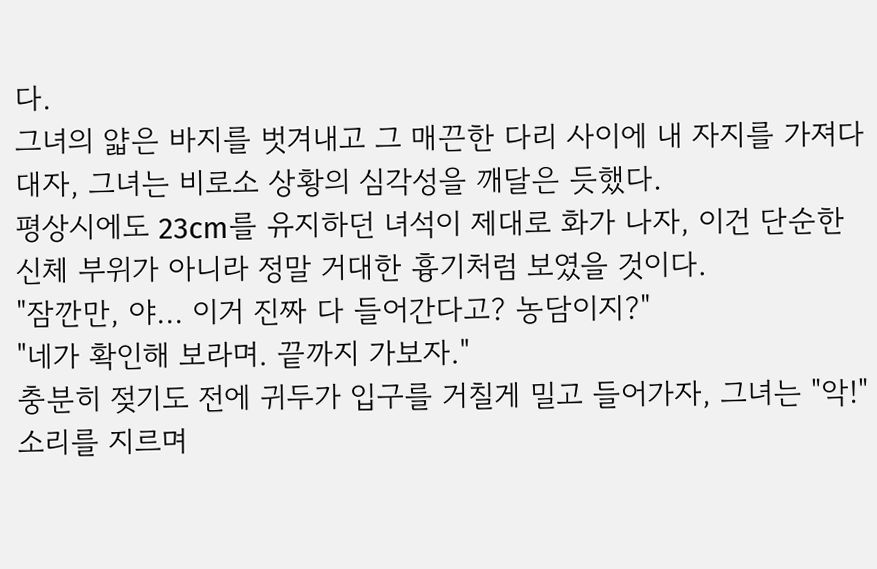다.
그녀의 얇은 바지를 벗겨내고 그 매끈한 다리 사이에 내 자지를 가져다 대자, 그녀는 비로소 상황의 심각성을 깨달은 듯했다.
평상시에도 23cm를 유지하던 녀석이 제대로 화가 나자, 이건 단순한 신체 부위가 아니라 정말 거대한 흉기처럼 보였을 것이다.
"잠깐만, 야... 이거 진짜 다 들어간다고? 농담이지?"
"네가 확인해 보라며. 끝까지 가보자."
충분히 젖기도 전에 귀두가 입구를 거칠게 밀고 들어가자, 그녀는 "악!" 소리를 지르며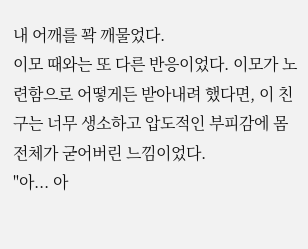내 어깨를 꽉 깨물었다.
이모 때와는 또 다른 반응이었다. 이모가 노련함으로 어떻게든 받아내려 했다면, 이 친구는 너무 생소하고 압도적인 부피감에 몸 전체가 굳어버린 느낌이었다.
"아... 아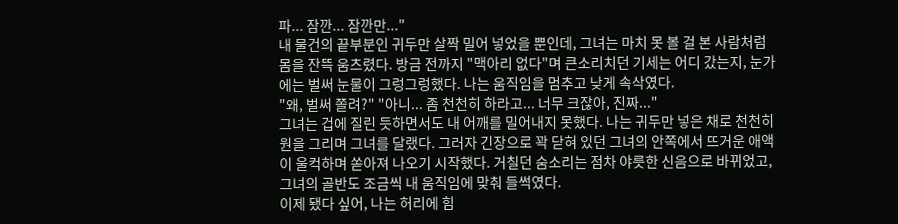파... 잠깐... 잠깐만..."
내 물건의 끝부분인 귀두만 살짝 밀어 넣었을 뿐인데, 그녀는 마치 못 볼 걸 본 사람처럼 몸을 잔뜩 움츠렸다. 방금 전까지 "맥아리 없다"며 큰소리치던 기세는 어디 갔는지, 눈가에는 벌써 눈물이 그렁그렁했다. 나는 움직임을 멈추고 낮게 속삭였다.
"왜, 벌써 쫄려?" "아니... 좀 천천히 하라고... 너무 크잖아, 진짜..."
그녀는 겁에 질린 듯하면서도 내 어깨를 밀어내지 못했다. 나는 귀두만 넣은 채로 천천히 원을 그리며 그녀를 달랬다. 그러자 긴장으로 꽉 닫혀 있던 그녀의 안쪽에서 뜨거운 애액이 울컥하며 쏟아져 나오기 시작했다. 거칠던 숨소리는 점차 야릇한 신음으로 바뀌었고, 그녀의 골반도 조금씩 내 움직임에 맞춰 들썩였다.
이제 됐다 싶어, 나는 허리에 힘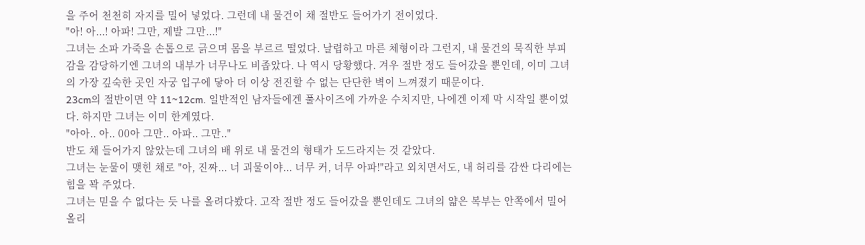을 주어 천천히 자지를 밀어 넣었다. 그런데 내 물건이 채 절반도 들어가기 전이었다.
"아! 아...! 아파! 그만, 제발 그만...!"
그녀는 소파 가죽을 손톱으로 긁으며 몸을 부르르 떨었다. 날렵하고 마른 체형이라 그런지, 내 물건의 묵직한 부피감을 감당하기엔 그녀의 내부가 너무나도 비좁았다. 나 역시 당황했다. 겨우 절반 정도 들어갔을 뿐인데, 이미 그녀의 가장 깊숙한 곳인 자궁 입구에 닿아 더 이상 전진할 수 없는 단단한 벽이 느껴졌기 때문이다.
23cm의 절반이면 약 11~12cm. 일반적인 남자들에겐 풀사이즈에 가까운 수치지만, 나에겐 이제 막 시작일 뿐이었다. 하지만 그녀는 이미 한계였다.
"아아.. 아.. 00아 그만.. 아파.. 그만.."
반도 채 들어가지 않았는데 그녀의 배 위로 내 물건의 형태가 도드라지는 것 같았다.
그녀는 눈물이 맺힌 채로 "아, 진짜... 너 괴물이야... 너무 커, 너무 아파!"라고 외치면서도, 내 허리를 감싼 다리에는 힘을 꽉 주었다.
그녀는 믿을 수 없다는 듯 나를 올려다봤다. 고작 절반 정도 들어갔을 뿐인데도 그녀의 얇은 복부는 안쪽에서 밀어 올리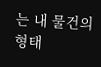는 내 물건의 형태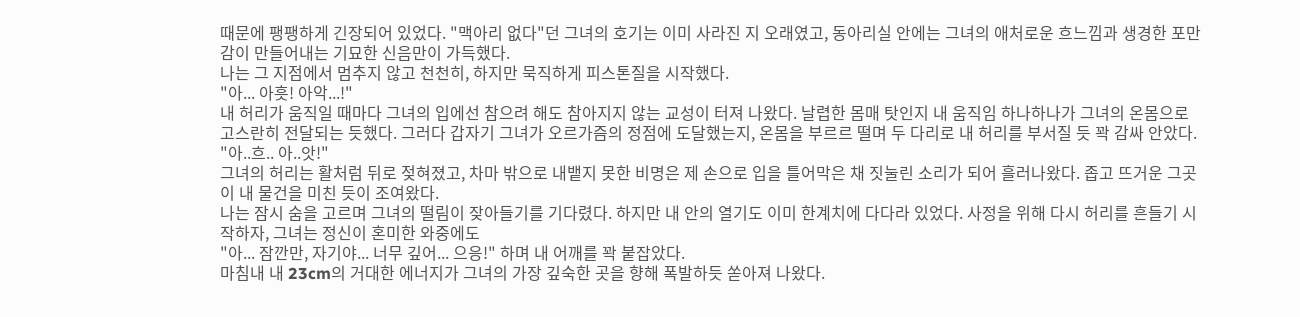때문에 팽팽하게 긴장되어 있었다. "맥아리 없다"던 그녀의 호기는 이미 사라진 지 오래였고, 동아리실 안에는 그녀의 애처로운 흐느낌과 생경한 포만감이 만들어내는 기묘한 신음만이 가득했다.
나는 그 지점에서 멈추지 않고 천천히, 하지만 묵직하게 피스톤질을 시작했다.
"아... 아흣! 아악...!"
내 허리가 움직일 때마다 그녀의 입에선 참으려 해도 참아지지 않는 교성이 터져 나왔다. 날렵한 몸매 탓인지 내 움직임 하나하나가 그녀의 온몸으로 고스란히 전달되는 듯했다. 그러다 갑자기 그녀가 오르가즘의 정점에 도달했는지, 온몸을 부르르 떨며 두 다리로 내 허리를 부서질 듯 꽉 감싸 안았다.
"아..흐.. 아..앗!"
그녀의 허리는 활처럼 뒤로 젖혀졌고, 차마 밖으로 내뱉지 못한 비명은 제 손으로 입을 틀어막은 채 짓눌린 소리가 되어 흘러나왔다. 좁고 뜨거운 그곳이 내 물건을 미친 듯이 조여왔다.
나는 잠시 숨을 고르며 그녀의 떨림이 잦아들기를 기다렸다. 하지만 내 안의 열기도 이미 한계치에 다다라 있었다. 사정을 위해 다시 허리를 흔들기 시작하자, 그녀는 정신이 혼미한 와중에도
"아... 잠깐만, 자기야... 너무 깊어... 으응!" 하며 내 어깨를 꽉 붙잡았다.
마침내 내 23cm의 거대한 에너지가 그녀의 가장 깊숙한 곳을 향해 폭발하듯 쏟아져 나왔다.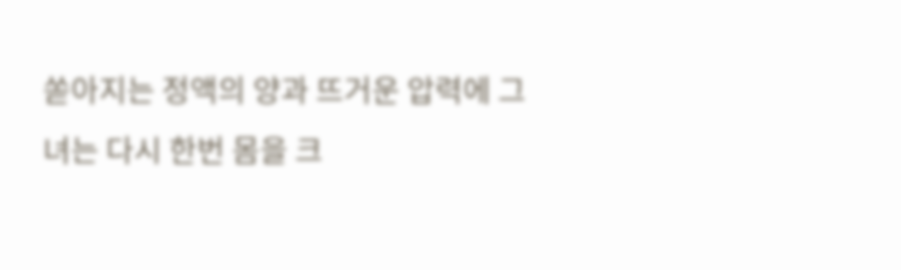쏟아지는 정액의 양과 뜨거운 압력에 그녀는 다시 한번 몸을 크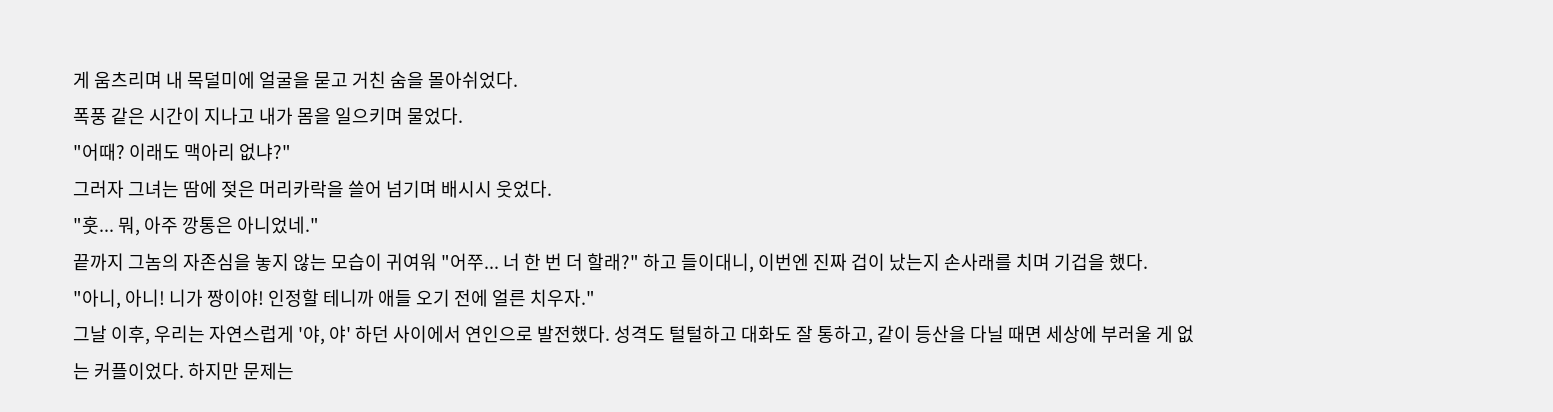게 움츠리며 내 목덜미에 얼굴을 묻고 거친 숨을 몰아쉬었다.
폭풍 같은 시간이 지나고 내가 몸을 일으키며 물었다.
"어때? 이래도 맥아리 없냐?"
그러자 그녀는 땀에 젖은 머리카락을 쓸어 넘기며 배시시 웃었다.
"훗... 뭐, 아주 깡통은 아니었네."
끝까지 그놈의 자존심을 놓지 않는 모습이 귀여워 "어쭈... 너 한 번 더 할래?" 하고 들이대니, 이번엔 진짜 겁이 났는지 손사래를 치며 기겁을 했다.
"아니, 아니! 니가 짱이야! 인정할 테니까 애들 오기 전에 얼른 치우자."
그날 이후, 우리는 자연스럽게 '야, 야' 하던 사이에서 연인으로 발전했다. 성격도 털털하고 대화도 잘 통하고, 같이 등산을 다닐 때면 세상에 부러울 게 없는 커플이었다. 하지만 문제는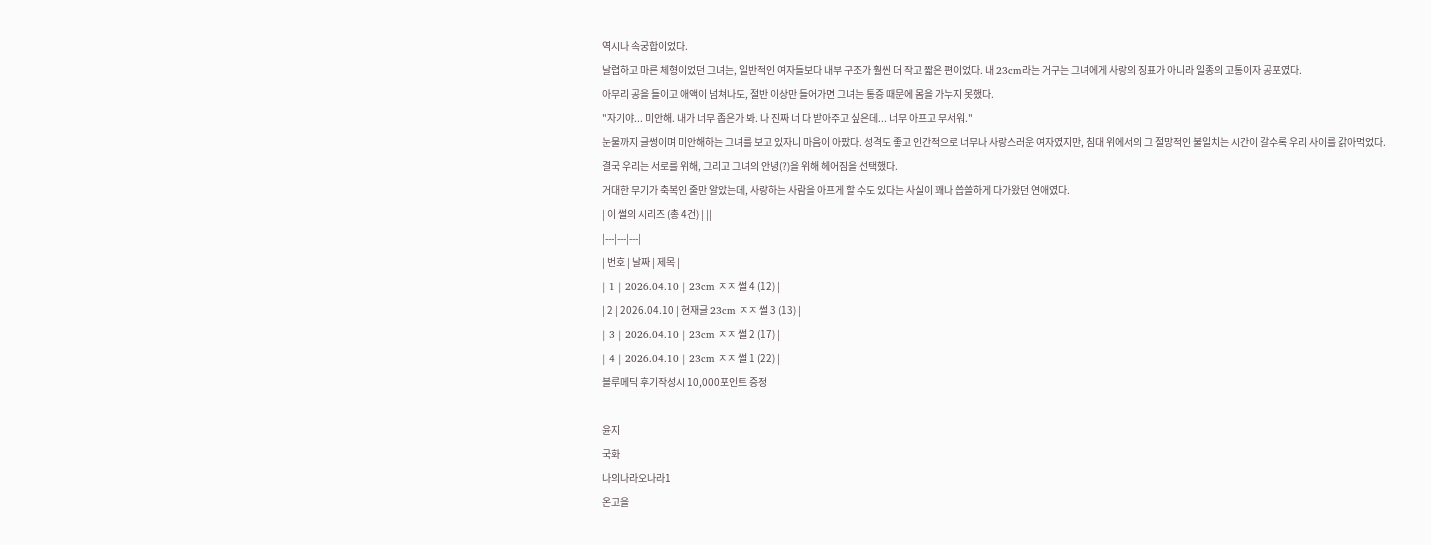역시나 속궁합이었다.
날렵하고 마른 체형이었던 그녀는, 일반적인 여자들보다 내부 구조가 훨씬 더 작고 짧은 편이었다. 내 23cm라는 거구는 그녀에게 사랑의 징표가 아니라 일종의 고통이자 공포였다.
아무리 공을 들이고 애액이 넘쳐나도, 절반 이상만 들어가면 그녀는 통증 때문에 몸을 가누지 못했다.
"자기야... 미안해. 내가 너무 좁은가 봐. 나 진짜 너 다 받아주고 싶은데... 너무 아프고 무서워."
눈물까지 글썽이며 미안해하는 그녀를 보고 있자니 마음이 아팠다. 성격도 좋고 인간적으로 너무나 사랑스러운 여자였지만, 침대 위에서의 그 절망적인 불일치는 시간이 갈수록 우리 사이를 갉아먹었다.
결국 우리는 서로를 위해, 그리고 그녀의 안녕(?)을 위해 헤어짐을 선택했다.
거대한 무기가 축복인 줄만 알았는데, 사랑하는 사람을 아프게 할 수도 있다는 사실이 꽤나 씁쓸하게 다가왔던 연애였다.
| 이 썰의 시리즈 (총 4건) | ||
|---|---|---|
| 번호 | 날짜 | 제목 |
| 1 | 2026.04.10 | 23cm ㅈㅈ 썰 4 (12) |
| 2 | 2026.04.10 | 현재글 23cm ㅈㅈ 썰 3 (13) |
| 3 | 2026.04.10 | 23cm ㅈㅈ 썰 2 (17) |
| 4 | 2026.04.10 | 23cm ㅈㅈ 썰 1 (22) |
블루메딕 후기작성시 10,000포인트 증정

윤지
국화
나의나라오나라1
온고을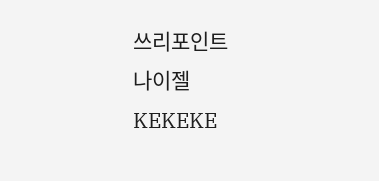쓰리포인트
나이젤
KEKEKE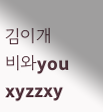김이개
비와you
xyzzxy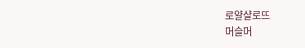로얄샬로뜨
머슬머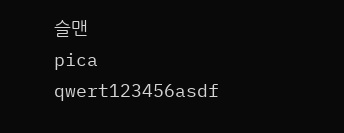슬맨
pica
qwert123456asdf